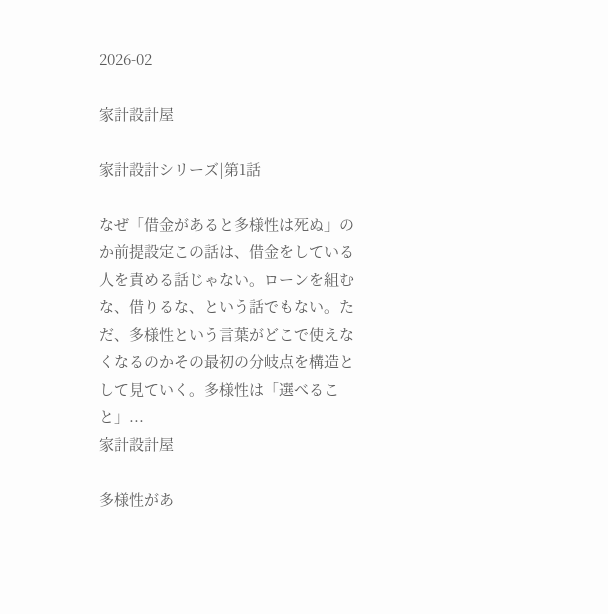2026-02

家計設計屋

家計設計シリーズ|第1話

なぜ「借金があると多様性は死ぬ」のか前提設定この話は、借金をしている人を責める話じゃない。ローンを組むな、借りるな、という話でもない。ただ、多様性という言葉がどこで使えなくなるのかその最初の分岐点を構造として見ていく。多様性は「選べること」...
家計設計屋

多様性があ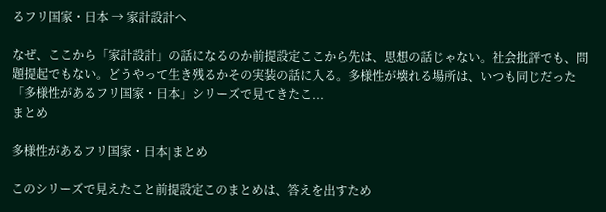るフリ国家・日本 → 家計設計へ

なぜ、ここから「家計設計」の話になるのか前提設定ここから先は、思想の話じゃない。社会批評でも、問題提起でもない。どうやって生き残るかその実装の話に入る。多様性が壊れる場所は、いつも同じだった「多様性があるフリ国家・日本」シリーズで見てきたこ...
まとめ

多様性があるフリ国家・日本|まとめ

このシリーズで見えたこと前提設定このまとめは、答えを出すため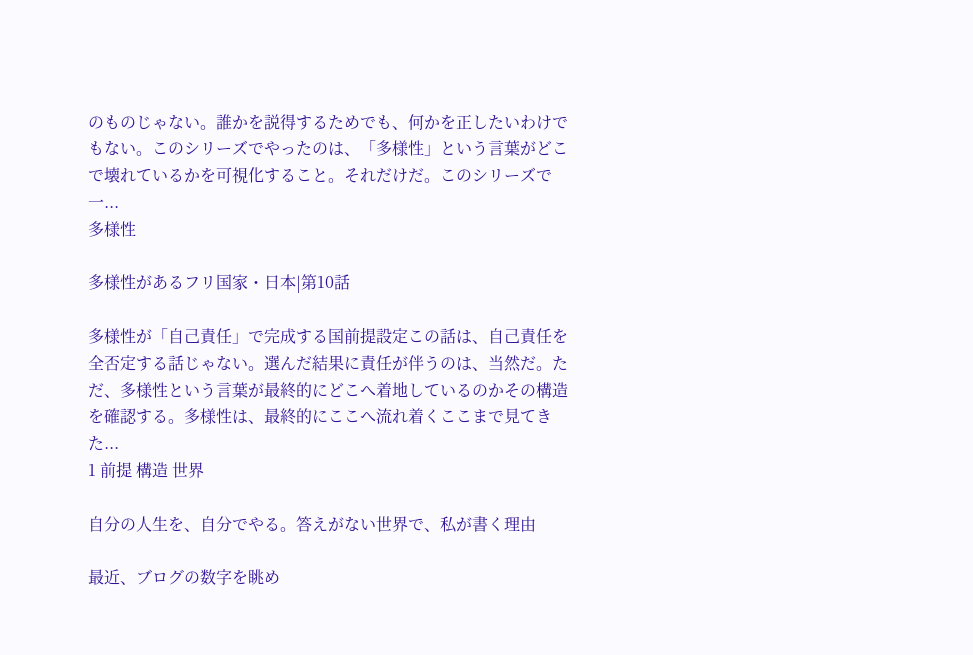のものじゃない。誰かを説得するためでも、何かを正したいわけでもない。このシリーズでやったのは、「多様性」という言葉がどこで壊れているかを可視化すること。それだけだ。このシリーズで一...
多様性

多様性があるフリ国家・日本|第10話

多様性が「自己責任」で完成する国前提設定この話は、自己責任を全否定する話じゃない。選んだ結果に責任が伴うのは、当然だ。ただ、多様性という言葉が最終的にどこへ着地しているのかその構造を確認する。多様性は、最終的にここへ流れ着くここまで見てきた...
1 前提 構造 世界

自分の人生を、自分でやる。答えがない世界で、私が書く理由

最近、ブログの数字を眺め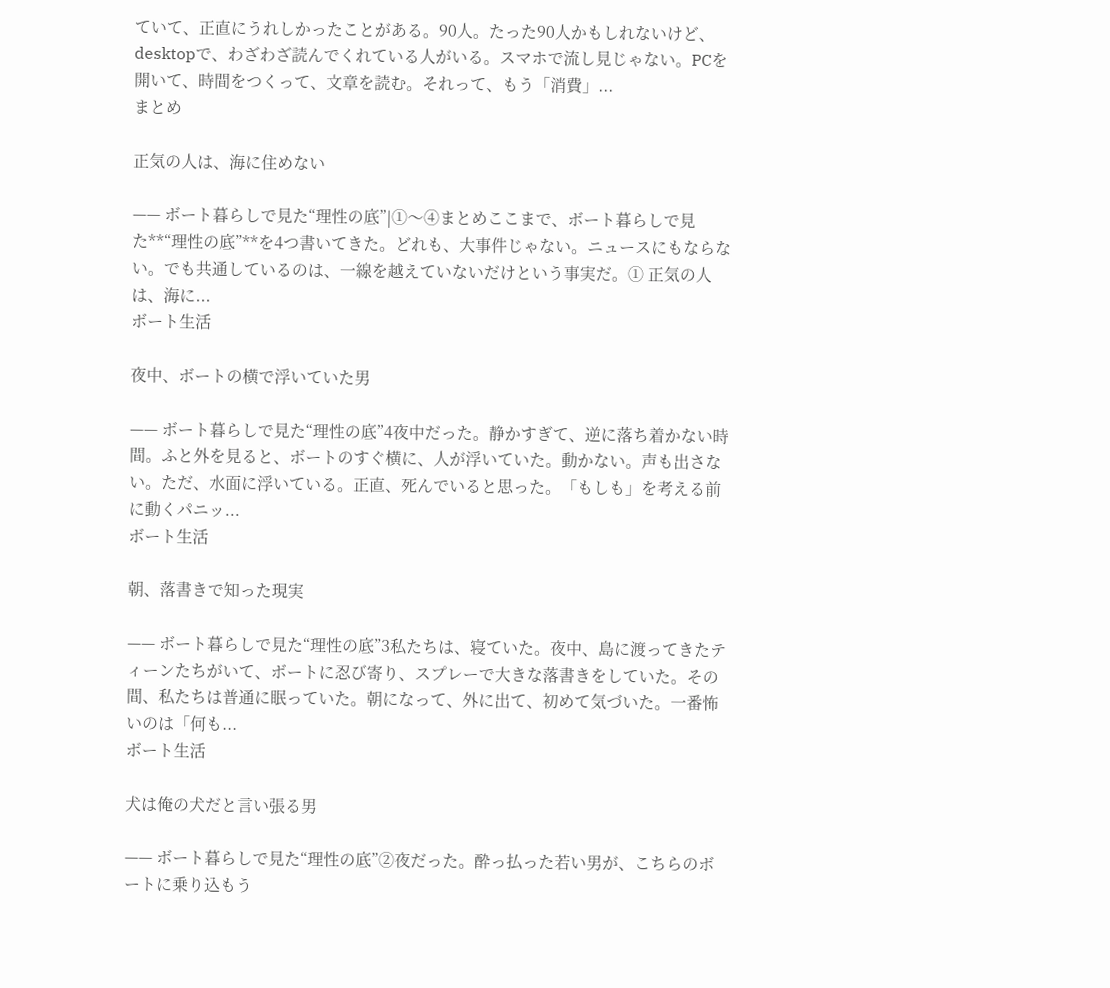ていて、正直にうれしかったことがある。90人。たった90人かもしれないけど、desktopで、わざわざ読んでくれている人がいる。スマホで流し見じゃない。PCを開いて、時間をつくって、文章を読む。それって、もう「消費」...
まとめ

正気の人は、海に住めない

—— ボート暮らしで見た“理性の底”|①〜④まとめここまで、ボート暮らしで見た**“理性の底”**を4つ書いてきた。どれも、大事件じゃない。ニュースにもならない。でも共通しているのは、一線を越えていないだけという事実だ。① 正気の人は、海に...
ボート生活

夜中、ボートの横で浮いていた男

—— ボート暮らしで見た“理性の底”4夜中だった。静かすぎて、逆に落ち着かない時間。ふと外を見ると、ボートのすぐ横に、人が浮いていた。動かない。声も出さない。ただ、水面に浮いている。正直、死んでいると思った。「もしも」を考える前に動くパニッ...
ボート生活

朝、落書きで知った現実

—— ボート暮らしで見た“理性の底”3私たちは、寝ていた。夜中、島に渡ってきたティーンたちがいて、ボートに忍び寄り、スプレーで大きな落書きをしていた。その間、私たちは普通に眠っていた。朝になって、外に出て、初めて気づいた。一番怖いのは「何も...
ボート生活

犬は俺の犬だと言い張る男

—— ボート暮らしで見た“理性の底”②夜だった。酔っ払った若い男が、こちらのボートに乗り込もう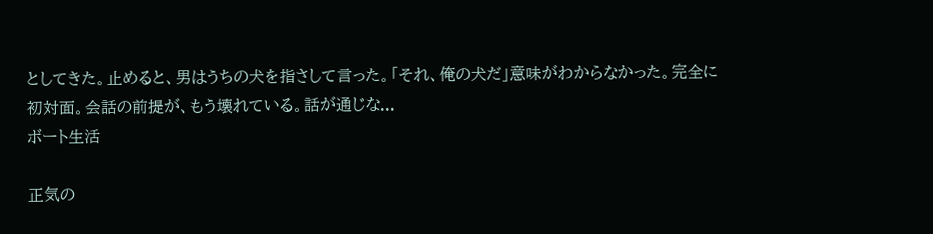としてきた。止めると、男はうちの犬を指さして言った。「それ、俺の犬だ」意味がわからなかった。完全に初対面。会話の前提が、もう壊れている。話が通じな...
ボート生活

正気の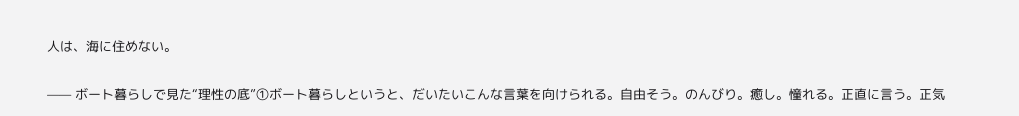人は、海に住めない。

—— ボート暮らしで見た“理性の底”①ボート暮らしというと、だいたいこんな言葉を向けられる。自由そう。のんびり。癒し。憧れる。正直に言う。正気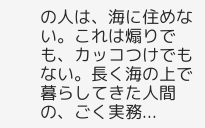の人は、海に住めない。これは煽りでも、カッコつけでもない。長く海の上で暮らしてきた人間の、ごく実務...